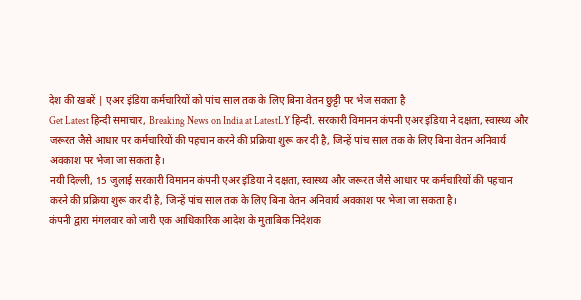देश की खबरें | एअर इंडिया कर्मचारियों को पांच साल तक के लिए बिना वेतन छुट्टी पर भेज सकता है
Get Latest हिन्दी समाचार, Breaking News on India at LatestLY हिन्दी. सरकारी विमानन कंपनी एअर इंडिया ने दक्षता, स्वास्थ्य और जरूरत जैसे आधार पर कर्मचारियों की पहचान करने की प्रक्रिया शुरू कर दी है, जिन्हें पांच साल तक के लिए बिना वेतन अनिवार्य अवकाश पर भेजा जा सकता है।
नयी दिल्ली, 15 जुलाई सरकारी विमानन कंपनी एअर इंडिया ने दक्षता, स्वास्थ्य और जरूरत जैसे आधार पर कर्मचारियों की पहचान करने की प्रक्रिया शुरू कर दी है, जिन्हें पांच साल तक के लिए बिना वेतन अनिवार्य अवकाश पर भेजा जा सकता है।
कंपनी द्वारा मंगलवार को जारी एक आधिकारिक आदेश के मुताबिक निदेशक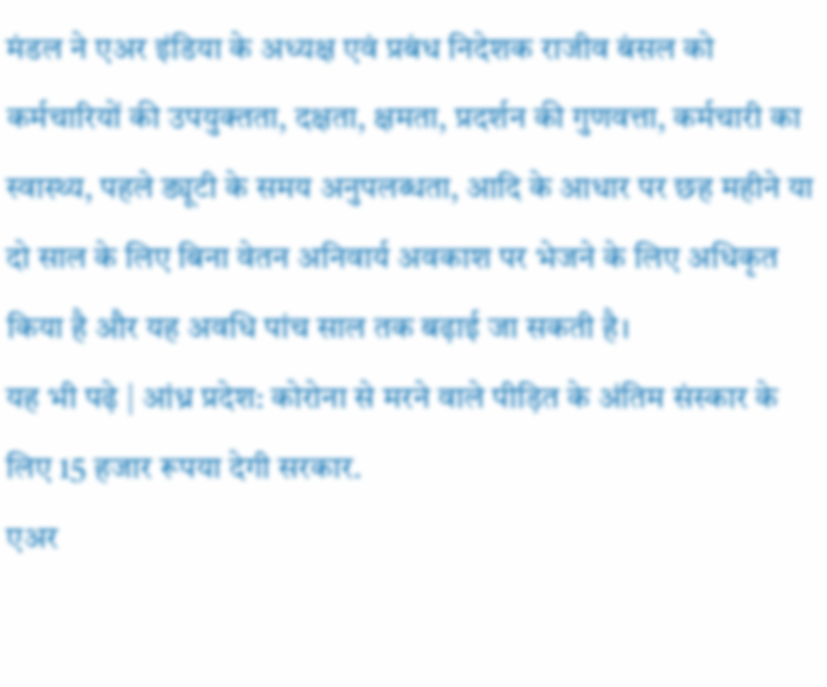मंडल ने एअर इंडिया के अध्यक्ष एवं प्रबंध निदेशक राजीव बंसल को कर्मचारियों की उपयुक्तता, दक्षता, क्षमता, प्रदर्शन की गुणवत्ता, कर्मचारी का स्वास्थ्य, पहले ड्यूटी के समय अनुपलब्धता, आदि के आधार पर छह महीने या दो साल के लिए बिना वेतन अनिवार्य अवकाश पर भेजने के लिए अधिकृत किया है और यह अवधि पांच साल तक बढ़ाई जा सकती है।
यह भी पढ़े | आंध्र प्रदेश: कोरोना से मरने वाले पीड़ित के अंतिम संस्कार के लिए 15 हजार रूपया देगी सरकार.
एअर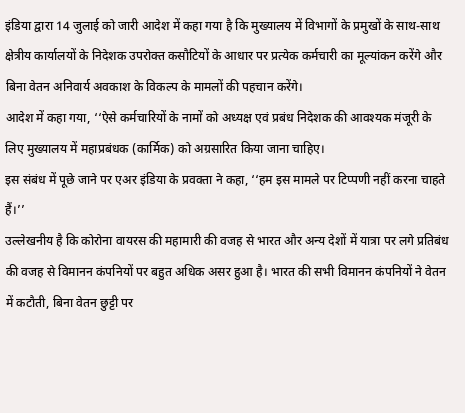इंडिया द्वारा 14 जुलाई को जारी आदेश में कहा गया है कि मुख्यालय में विभागों के प्रमुखों के साथ-साथ क्षेत्रीय कार्यालयों के निदेशक उपरोक्त कसौटियों के आधार पर प्रत्येक कर्मचारी का मूल्यांकन करेंगे और बिना वेतन अनिवार्य अवकाश के विकल्प के मामलों की पहचान करेंगे।
आदेश में कहा गया, ‘‘ऐसे कर्मचारियों के नामों को अध्यक्ष एवं प्रबंध निदेशक की आवश्यक मंजूरी के लिए मुख्यालय में महाप्रबंधक (कार्मिक) को अग्रसारित किया जाना चाहिए।
इस संबंध में पूछे जाने पर एअर इंडिया के प्रवक्ता ने कहा, ‘‘हम इस मामले पर टिप्पणी नहीं करना चाहते हैं।’’
उल्लेखनीय है कि कोरोना वायरस की महामारी की वजह से भारत और अन्य देशों में यात्रा पर लगे प्रतिबंध की वजह से विमानन कंपनियों पर बहुत अधिक असर हुआ है। भारत की सभी विमानन कंपनियों ने वेतन में कटौती, बिना वेतन छुट्टी पर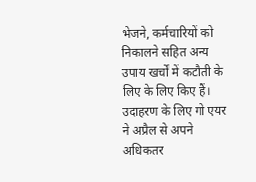भेजने, कर्मचारियों को निकालने सहित अन्य उपाय खर्चों में कटौती के लिए के लिए किए हैं।
उदाहरण के लिए गो एयर ने अप्रैल से अपने अधिकतर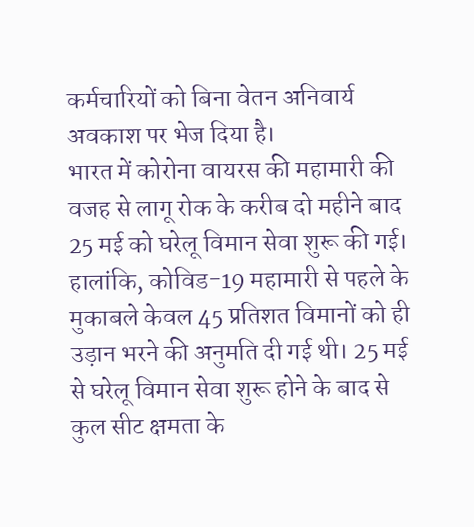कर्मचारियों को बिना वेतन अनिवार्य अवकाश पर भेज दिया है।
भारत में कोरोना वायरस की महामारी की वजह से लागू रोक के करीब दो महीने बाद 25 मई को घरेलू विमान सेवा शुरू की गई। हालांकि, कोविड-19 महामारी से पहले के मुकाबले केवल 45 प्रतिशत विमानों को ही उड़ान भरने की अनुमति दी गई थी। 25 मई से घरेलू विमान सेवा शुरू होने के बाद से कुल सीट क्षमता के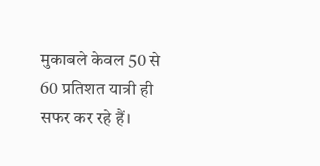मुकाबले केवल 50 से 60 प्रतिशत यात्री ही सफर कर रहे हैं।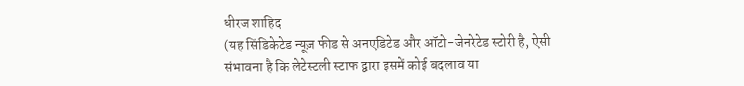धीरज शाहिद
(यह सिंडिकेटेड न्यूज़ फीड से अनएडिटेड और ऑटो-जेनरेटेड स्टोरी है, ऐसी संभावना है कि लेटेस्टली स्टाफ द्वारा इसमें कोई बदलाव या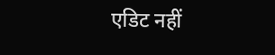एडिट नहीं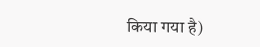किया गया है)